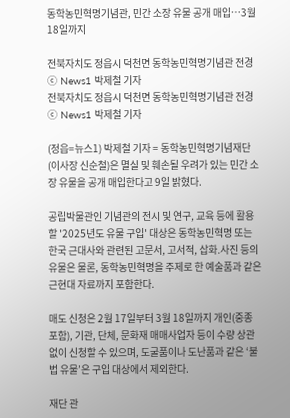동학농민혁명기념관, 민간 소장 유물 공개 매입…3월 18일까지

전북자치도 정읍시 덕천면 동학농민혁명기념관 전경 ⓒ News1 박제철 기자
전북자치도 정읍시 덕천면 동학농민혁명기념관 전경 ⓒ News1 박제철 기자

(정읍=뉴스1) 박제철 기자 = 동학농민혁명기념재단(이사장 신순철)은 멸실 및 훼손될 우려가 있는 민간 소장 유물을 공개 매입한다고 9일 밝혔다.

공립박물관인 기념관의 전시 및 연구, 교육 등에 활용할 '2025년도 유물 구입' 대상은 동학농민혁명 또는 한국 근대사와 관련된 고문서, 고서적, 삽화․사진 등의 유물은 물론, 동학농민혁명을 주제로 한 예술품과 같은 근현대 자료까지 포함한다.

매도 신청은 2월 17일부터 3월 18일까지 개인(중종 포함), 기관, 단체, 문화재 매매사업자 등이 수량 상관없이 신청할 수 있으며, 도굴품이나 도난품과 같은 ‘불법 유물’은 구입 대상에서 제외한다.

재단 관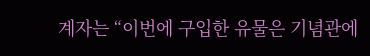계자는 “이번에 구입한 유물은 기념관에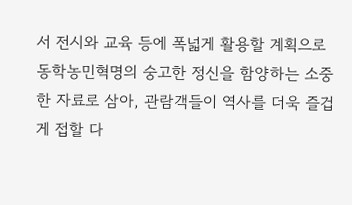서 전시와 교육 등에 폭넓게 활용할 계획으로 동학농민혁명의 숭고한 정신을 함양하는 소중한 자료로 삼아, 관람객들이 역사를 더욱 즐겁게 접할 다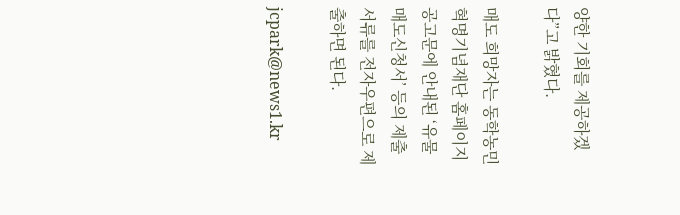양한 기회를 제공하겠다”고 밝혔다.

매도 희망자는 동학농민혁명기념재단 홈페이지 공고문에 안내된 ‘유물매도신청서’ 등의 제출서류를 전자우편으로 제출하면 된다.

jcpark@news1.kr